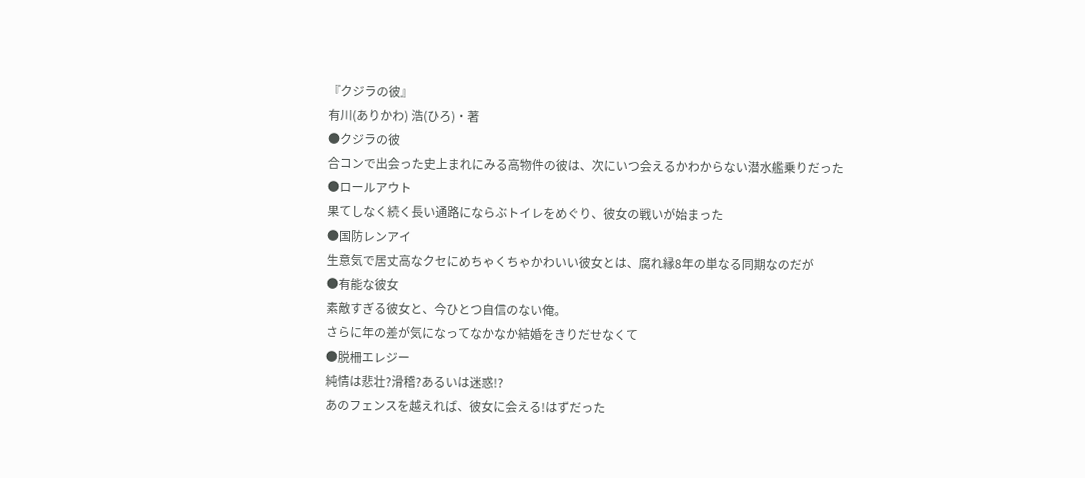『クジラの彼』
有川(ありかわ) 浩(ひろ)・著
●クジラの彼
合コンで出会った史上まれにみる高物件の彼は、次にいつ会えるかわからない潜水艦乗りだった
●ロールアウト
果てしなく続く長い通路にならぶトイレをめぐり、彼女の戦いが始まった
●国防レンアイ
生意気で居丈高なクセにめちゃくちゃかわいい彼女とは、腐れ縁8年の単なる同期なのだが
●有能な彼女
素敵すぎる彼女と、今ひとつ自信のない俺。
さらに年の差が気になってなかなか結婚をきりだせなくて
●脱柵エレジー
純情は悲壮?滑稽?あるいは迷惑!?
あのフェンスを越えれば、彼女に会える!はずだった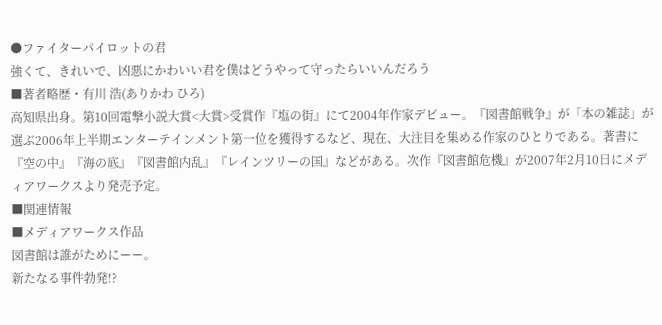●ファイターパイロットの君
強くて、きれいで、凶悪にかわいい君を僕はどうやって守ったらいいんだろう
■著者略歴・有川 浩(ありかわ ひろ)
高知県出身。第10回電撃小説大賞<大賞>受賞作『塩の街』にて2004年作家デビュー。『図書館戦争』が「本の雑誌」が選ぶ2006年上半期エンターテインメント第一位を獲得するなど、現在、大注目を集める作家のひとりである。著書に『空の中』『海の底』『図書館内乱』『レインツリーの国』などがある。次作『図書館危機』が2007年2月10日にメディアワークスより発売予定。
■関連情報
■メディアワークス作品
図書館は誰がためにーー。
新たなる事件勃発!?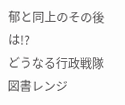郁と同上のその後は!?
どうなる行政戦隊図書レンジ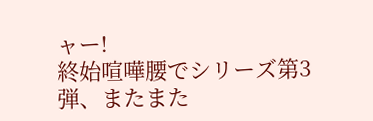ャー!
終始喧嘩腰でシリーズ第3弾、またまた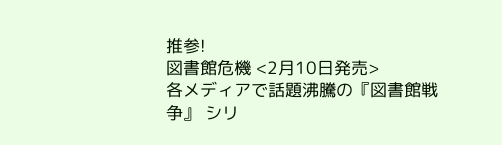推参!
図書館危機 <2月10日発売>
各メディアで話題沸騰の『図書館戦争』 シリ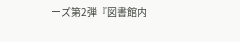ーズ第2弾『図書館内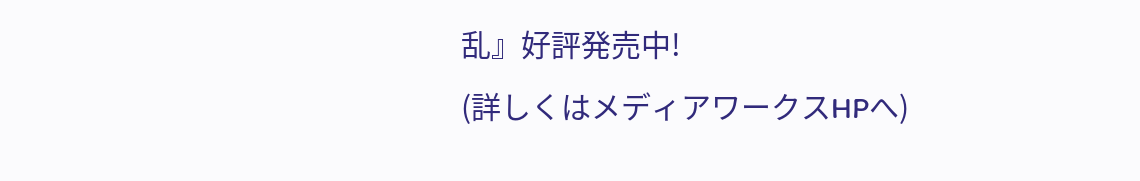乱』好評発売中!
(詳しくはメディアワークスHPへ)